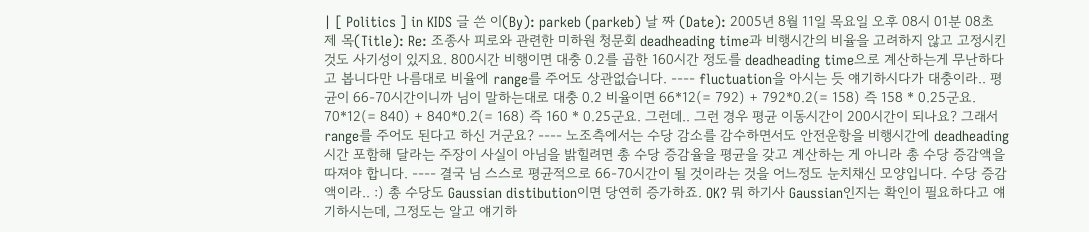| [ Politics ] in KIDS 글 쓴 이(By): parkeb (parkeb) 날 짜 (Date): 2005년 8월 11일 목요일 오후 08시 01분 08초 제 목(Title): Re: 조종사 피로와 관련한 미하원 청문회 deadheading time과 비행시간의 비율을 고려하지 않고 고정시킨 것도 사기성이 있지요. 800시간 비행이면 대충 0.2를 곱한 160시간 정도를 deadheading time으로 계산하는게 무난하다고 봅니다만 나름대로 비율에 range를 주어도 상관없습니다. ---- fluctuation을 아시는 듯 얘기하시다가 대충이라.. 평균이 66-70시간이니까 님이 말하는대로 대충 0.2 비율이면 66*12(= 792) + 792*0.2(= 158) 즉 158 * 0.25군요. 70*12(= 840) + 840*0.2(= 168) 즉 160 * 0.25군요. 그런데.. 그런 경우 평균 이동시간이 200시간이 되나요? 그래서 range를 주어도 된다고 하신 거군요? ---- 노조측에서는 수당 감소를 감수하면서도 안전운항을 비행시간에 deadheading 시간 포함해 달라는 주장이 사실이 아님을 밝힐려면 총 수당 증감율을 평균을 갖고 계산하는 게 아니라 총 수당 증감액을 따져야 합니다. ---- 결국 님 스스로 평균적으로 66-70시간이 될 것이라는 것을 어느정도 눈치채신 모양입니다. 수당 증감액이라.. :) 총 수당도 Gaussian distibution이면 당연히 증가하죠. OK? 뭐 하기사 Gaussian인지는 확인이 필요하다고 얘기하시는데, 그정도는 알고 얘기하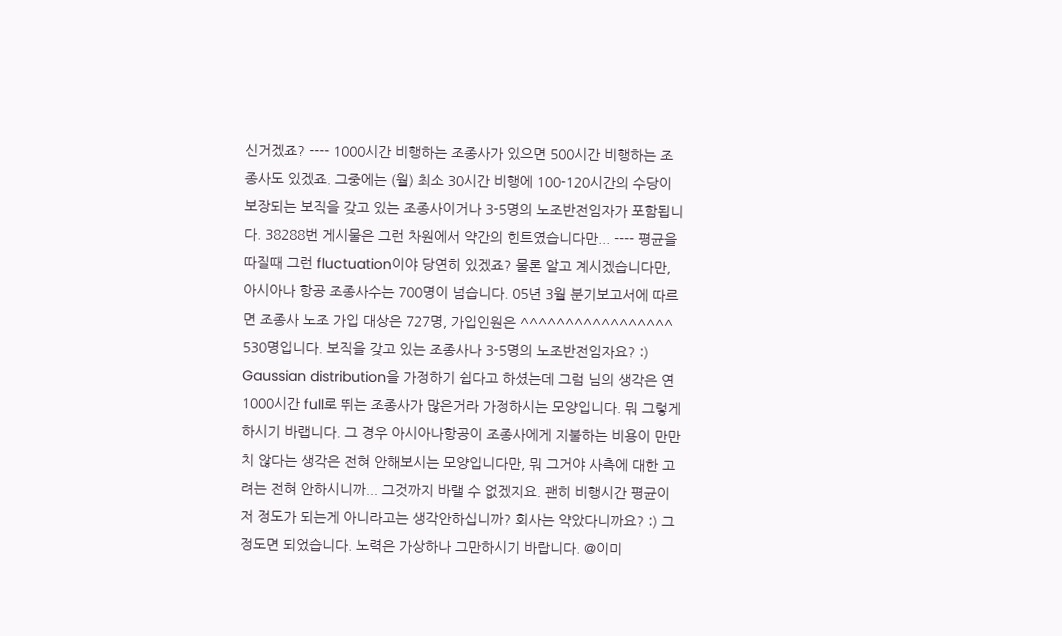신거겠죠? ---- 1000시간 비행하는 조종사가 있으면 500시간 비행하는 조종사도 있겠죠. 그중에는 (월) 최소 30시간 비행에 100-120시간의 수당이 보장되는 보직을 갖고 있는 조종사이거나 3-5명의 노조반전임자가 포함됩니다. 38288번 게시물은 그런 차원에서 약간의 힌트였습니다만... ---- 평균을 따질때 그런 fluctuation이야 당연히 있겠죠? 물론 알고 계시겠습니다만, 아시아나 항공 조종사수는 700명이 넘습니다. 05년 3월 분기보고서에 따르면 조종사 노조 가입 대상은 727명, 가입인원은 ^^^^^^^^^^^^^^^^^ 530명입니다. 보직을 갖고 있는 조종사나 3-5명의 노조반전임자요? :) Gaussian distribution을 가정하기 쉽다고 하셨는데 그럼 님의 생각은 연 1000시간 full로 뛰는 조종사가 많은거라 가정하시는 모양입니다. 뭐 그렇게 하시기 바랩니다. 그 경우 아시아나항공이 조종사에게 지불하는 비용이 만만치 않다는 생각은 전혀 안해보시는 모양입니다만, 뭐 그거야 사측에 대한 고려는 전혀 안하시니까... 그것까지 바랠 수 없겠지요. 괜히 비행시간 평균이 저 정도가 되는게 아니라고는 생각안하십니까? 회사는 약았다니까요? :) 그정도면 되었습니다. 노력은 가상하나 그만하시기 바랍니다. @이미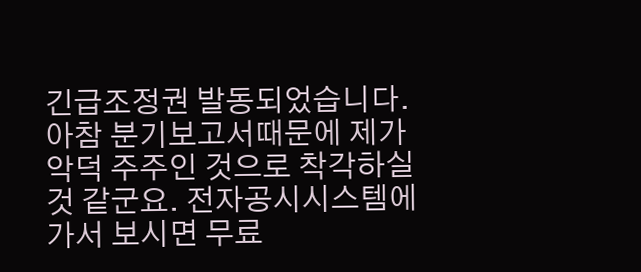긴급조정권 발동되었습니다. 아참 분기보고서때문에 제가 악덕 주주인 것으로 착각하실 것 같군요. 전자공시시스템에 가서 보시면 무료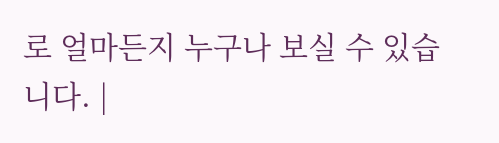로 얼마든지 누구나 보실 수 있습니다. |